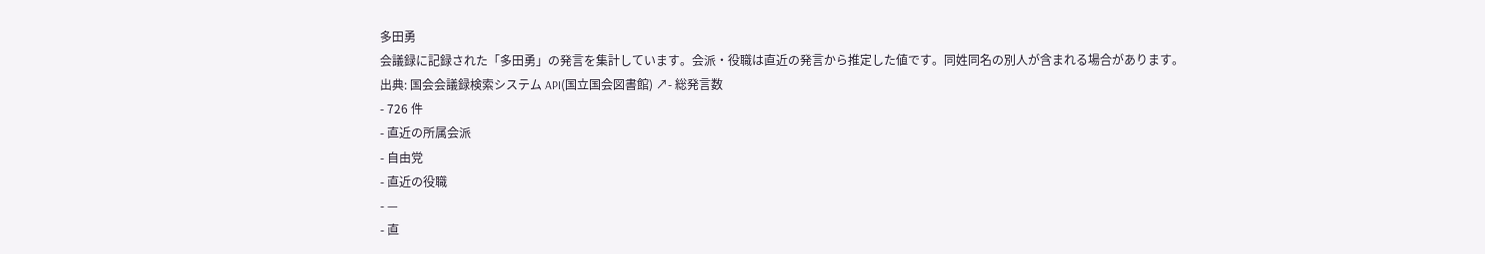多田勇
会議録に記録された「多田勇」の発言を集計しています。会派・役職は直近の発言から推定した値です。同姓同名の別人が含まれる場合があります。
出典: 国会会議録検索システム API(国立国会図書館) ↗- 総発言数
- 726 件
- 直近の所属会派
- 自由党
- 直近の役職
- —
- 直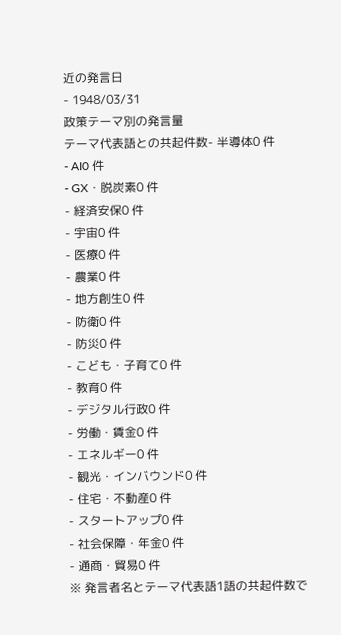近の発言日
- 1948/03/31
政策テーマ別の発言量
テーマ代表語との共起件数- 半導体0 件
- AI0 件
- GX・脱炭素0 件
- 経済安保0 件
- 宇宙0 件
- 医療0 件
- 農業0 件
- 地方創生0 件
- 防衛0 件
- 防災0 件
- こども・子育て0 件
- 教育0 件
- デジタル行政0 件
- 労働・賃金0 件
- エネルギー0 件
- 観光・インバウンド0 件
- 住宅・不動産0 件
- スタートアップ0 件
- 社会保障・年金0 件
- 通商・貿易0 件
※ 発言者名とテーマ代表語1語の共起件数で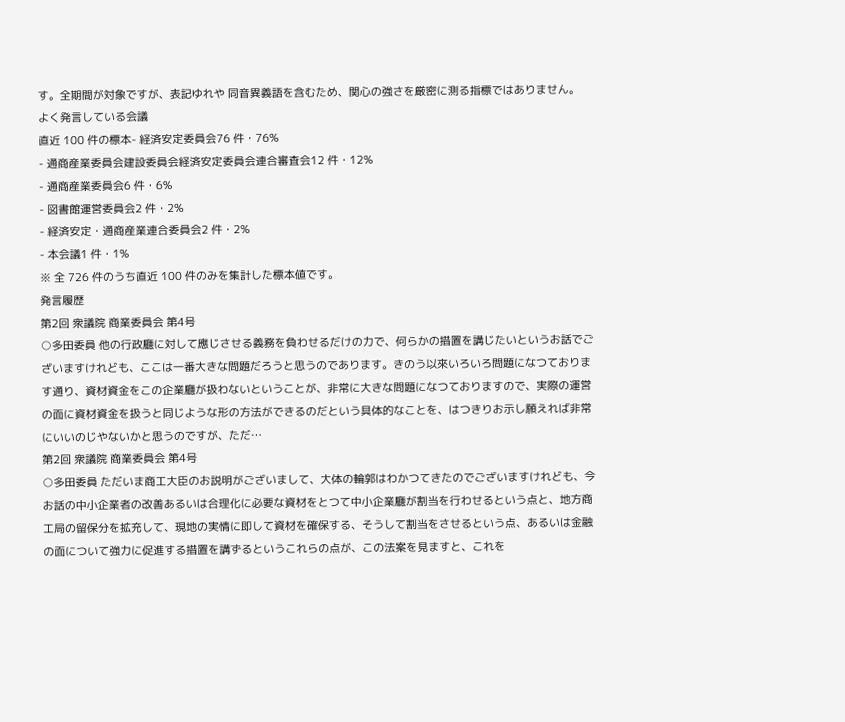す。全期間が対象ですが、表記ゆれや 同音異義語を含むため、関心の強さを厳密に測る指標ではありません。
よく発言している会議
直近 100 件の標本- 経済安定委員会76 件・76%
- 通商産業委員会建設委員会経済安定委員会連合審査会12 件・12%
- 通商産業委員会6 件・6%
- 図書館運営委員会2 件・2%
- 経済安定・通商産業連合委員会2 件・2%
- 本会議1 件・1%
※ 全 726 件のうち直近 100 件のみを集計した標本値です。
発言履歴
第2回 衆議院 商業委員会 第4号
○多田委員 他の行政廳に対して應じさせる義務を負わせるだけの力で、何らかの措置を講じたいというお話でございますけれども、ここは一番大きな問題だろうと思うのであります。きのう以來いろいろ問題になつております通り、資材資金をこの企業廳が扱わないということが、非常に大きな問題になつておりますので、実際の運営の面に資材資金を扱うと同じような形の方法ができるのだという具体的なことを、はつきりお示し願えれば非常にいいのじやないかと思うのですが、ただ…
第2回 衆議院 商業委員会 第4号
○多田委員 ただいま商工大臣のお説明がございまして、大体の輪郭はわかつてきたのでございますけれども、今お話の中小企業者の改善あるいは合理化に必要な資材をとつて中小企業廳が割当を行わせるという点と、地方商工局の留保分を拡充して、現地の実情に即して資材を確保する、そうして割当をさせるという点、あるいは金融の面について強力に促進する措置を講ずるというこれらの点が、この法案を見ますと、これを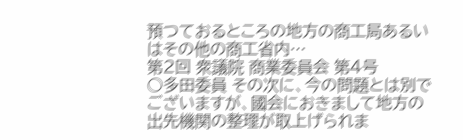預つておるところの地方の商工局あるいはその他の商工省内…
第2回 衆議院 商業委員会 第4号
○多田委員 その次に、今の問題とは別でございますが、國会におきまして地方の出先機関の整理が取上げられま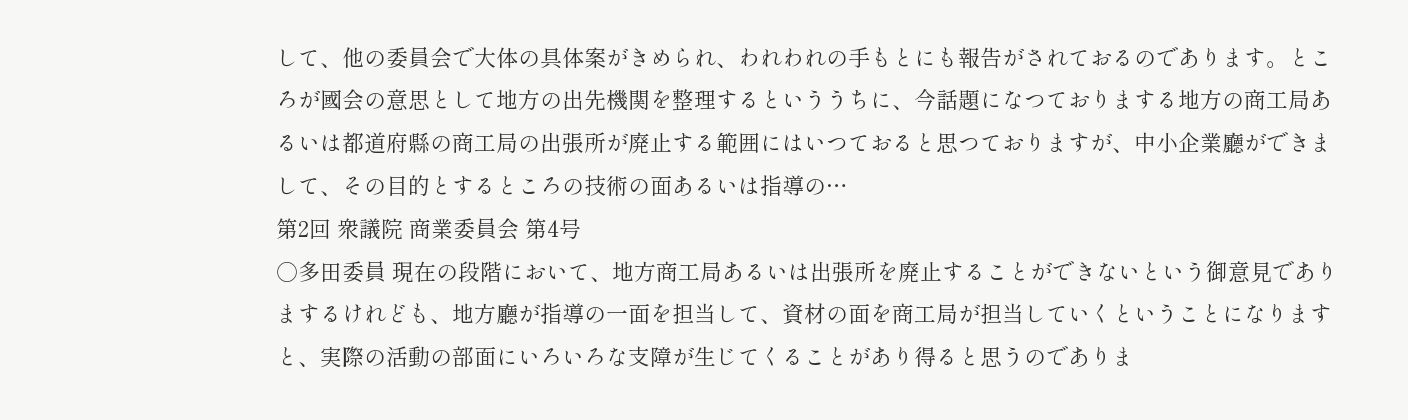して、他の委員会で大体の具体案がきめられ、われわれの手もとにも報告がされておるのであります。ところが國会の意思として地方の出先機関を整理するといううちに、今話題になつておりまする地方の商工局あるいは都道府縣の商工局の出張所が廃止する範囲にはいつておると思つておりますが、中小企業廳ができまして、その目的とするところの技術の面あるいは指導の…
第2回 衆議院 商業委員会 第4号
○多田委員 現在の段階において、地方商工局あるいは出張所を廃止することができないという御意見でありまするけれども、地方廳が指導の一面を担当して、資材の面を商工局が担当していくということになりますと、実際の活動の部面にいろいろな支障が生じてくることがあり得ると思うのでありま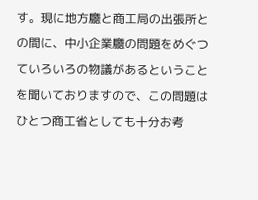す。現に地方廳と商工局の出張所との間に、中小企業廳の問題をめぐつていろいろの物議があるということを聞いておりますので、この問題はひとつ商工省としても十分お考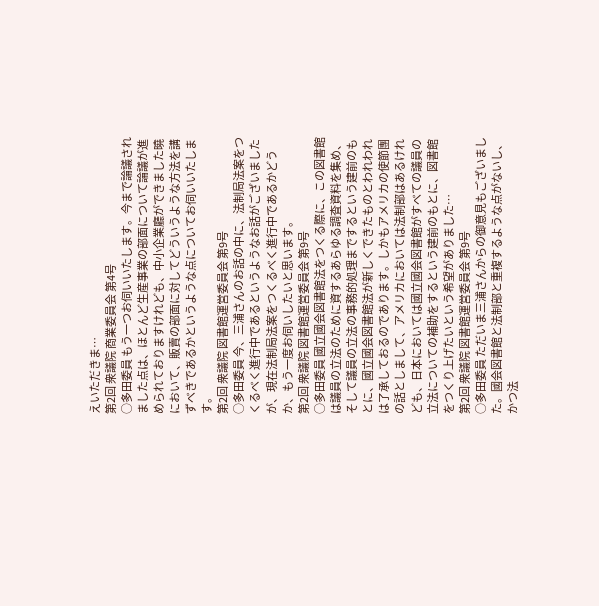えいただきま…
第2回 衆議院 商業委員会 第4号
○多田委員 もう一つお伺いいたします。今まで論議されました点は、ほとんど生産事業の部面について論議が進められておりますけれども、中小企業廳ができました曉において、販賣の部面に対してどういうような方法を講ずべきであるかというような点についてお伺いいたします。
第2回 衆議院 図書館運営委員会 第9号
○多田委員 今、三浦さんのお話の中に、法制局法案をつくるべく進行中であるというようなお話がございましたが、現在法制局法案をつくるべく進行中であるかどうか、もう一度お伺いしたいと思います。
第2回 衆議院 図書館運営委員会 第9号
○多田委員 國立國会図書館法をつくる際に、この図書館は議員の立法のために資するあらゆる調査資料を集め、そして議員の立法の事務的処理までするという建前のもとに、國立國会図書館法が新しくできたものとわれわれは了承しておるのであります。しかもアメリカの使節團の話としまして、アメリカにおいては法制部はあるけれども、日本においては國立國会図書館がすべての議員の立法についての補助をするという建前のもとに、図書館をつくり上げたいという希望がありました…
第2回 衆議院 図書館運営委員会 第9号
○多田委員 ただいま三浦さんからの御意見もございました。國会図書館と法制部と重複するような点がないし、かつ法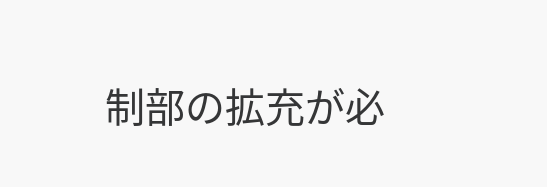制部の拡充が必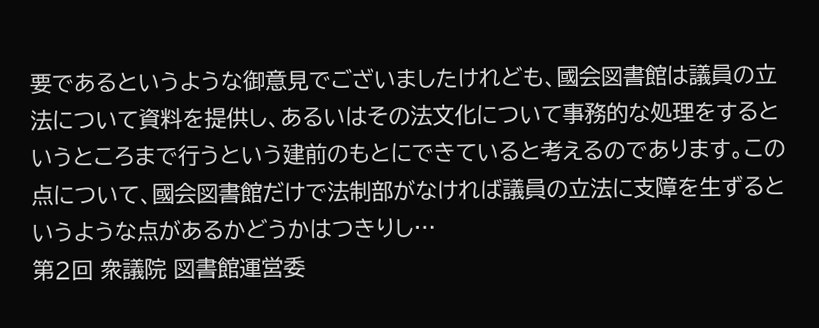要であるというような御意見でございましたけれども、國会図書館は議員の立法について資料を提供し、あるいはその法文化について事務的な処理をするというところまで行うという建前のもとにできていると考えるのであります。この点について、國会図書館だけで法制部がなければ議員の立法に支障を生ずるというような点があるかどうかはつきりし…
第2回 衆議院 図書館運営委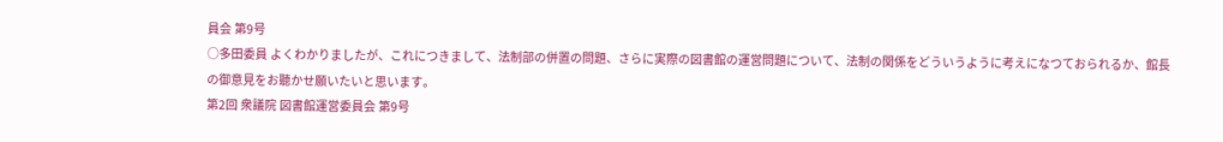員会 第9号
○多田委員 よくわかりましたが、これにつきまして、法制部の併置の問題、さらに実際の図書館の運営問題について、法制の関係をどういうように考えになつておられるか、館長の御意見をお聽かせ願いたいと思います。
第2回 衆議院 図書館運営委員会 第9号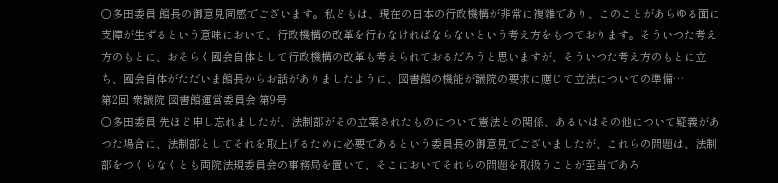○多田委員 館長の御意見同感でございます。私どもは、現在の日本の行政機構が非常に複雜であり、このことがあらゆる面に支障が生ずるという意味において、行政機構の改革を行わなければならないという考え方をもつております。そういつた考え方のもとに、おそらく國会自体として行政機構の改革も考えられておるだろうと思いますが、そういつた考え方のもとに立ち、國会自体がただいま館長からお話がありましたように、図書館の機能が議院の要求に應じて立法についての準備…
第2回 衆議院 図書館運営委員会 第9号
○多田委員 先ほど申し忘れましたが、法制部がその立案されたものについて憲法との関係、あるいはその他について疑義があつた場合に、法制部としてそれを取上げるために必要であるという委員長の御意見でございましたが、これらの問題は、法制部をつくらなくとも両院法規委員会の事務局を置いて、そこにおいてそれらの問題を取扱うことが至当であろ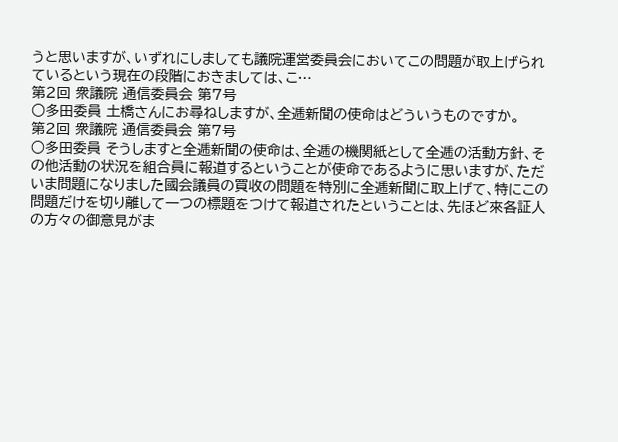うと思いますが、いずれにしましても議院運営委員会においてこの問題が取上げられているという現在の段階におきましては、こ…
第2回 衆議院 通信委員会 第7号
○多田委員 土橋さんにお尋ねしますが、全逓新聞の使命はどういうものですか。
第2回 衆議院 通信委員会 第7号
○多田委員 そうしますと全逓新聞の使命は、全逓の機関紙として全逓の活動方針、その他活動の状況を組合員に報道するということが使命であるように思いますが、ただいま問題になりました國会議員の買收の問題を特別に全逓新聞に取上げて、特にこの問題だけを切り離して一つの標題をつけて報道されたということは、先ほど來各証人の方々の御意見がま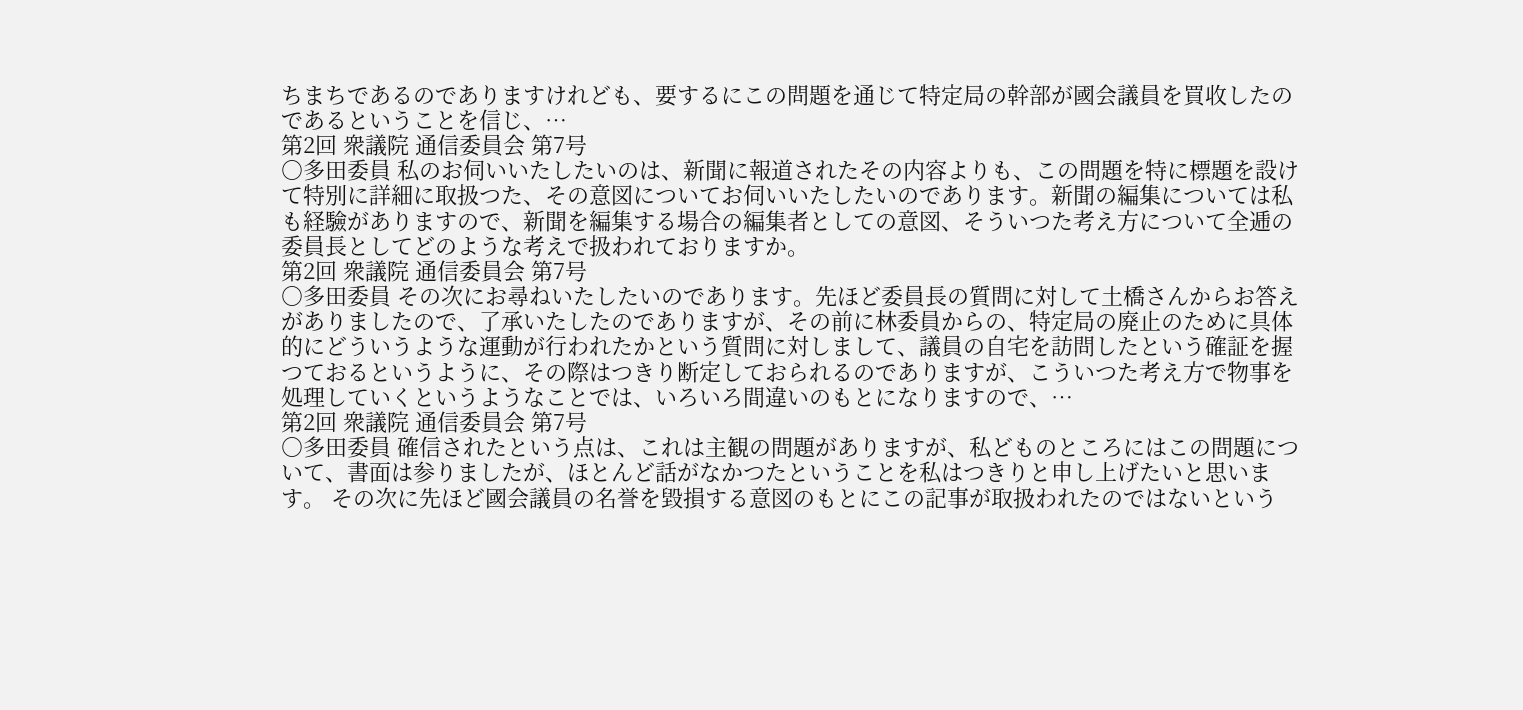ちまちであるのでありますけれども、要するにこの問題を通じて特定局の幹部が國会議員を買收したのであるということを信じ、…
第2回 衆議院 通信委員会 第7号
○多田委員 私のお伺いいたしたいのは、新聞に報道されたその内容よりも、この問題を特に標題を設けて特別に詳細に取扱つた、その意図についてお伺いいたしたいのであります。新聞の編集については私も経驗がありますので、新聞を編集する場合の編集者としての意図、そういつた考え方について全逓の委員長としてどのような考えで扱われておりますか。
第2回 衆議院 通信委員会 第7号
○多田委員 その次にお尋ねいたしたいのであります。先ほど委員長の質問に対して土橋さんからお答えがありましたので、了承いたしたのでありますが、その前に林委員からの、特定局の廃止のために具体的にどういうような運動が行われたかという質問に対しまして、議員の自宅を訪問したという確証を握つておるというように、その際はつきり断定しておられるのでありますが、こういつた考え方で物事を処理していくというようなことでは、いろいろ間違いのもとになりますので、…
第2回 衆議院 通信委員会 第7号
○多田委員 確信されたという点は、これは主観の問題がありますが、私どものところにはこの問題について、書面は参りましたが、ほとんど話がなかつたということを私はつきりと申し上げたいと思います。 その次に先ほど國会議員の名誉を毀損する意図のもとにこの記事が取扱われたのではないという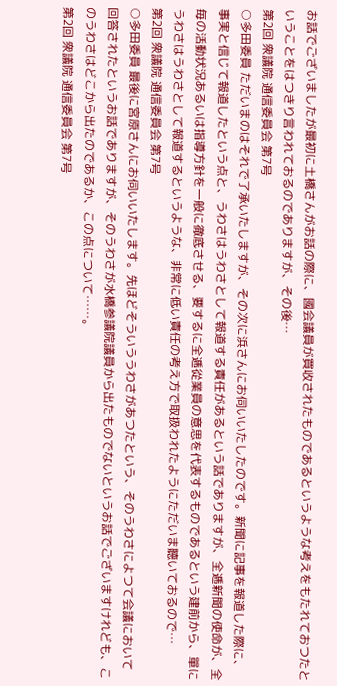お話でございましたが最初に土橋さんがお話の際に、國会議員が買收されたものであるというような考えをもたれておつたということをはつきり言われておるのでありますが、その後…
第2回 衆議院 通信委員会 第7号
○多田委員 ただいまのはそれで了承いたしますが、その次に浜さんにお伺いいたしたのです。新聞に記事を報道した際に、事実と信じて報道したという点と、うわさはうわさとして報道する責任があるという話でありますが、全逓新聞の使命が、全毎の活動状況あるいは指導方針を一般に徹底させる、要するに全逓從業員の意思を代表するものであるという建前から、單にうわさはうわさとして報道するというような、非常に低い責任の考え方で取扱われたようにただいま聽いておるので…
第2回 衆議院 通信委員会 第7号
○多田委員 最後に宮原さんにお伺いいたします。先ほどそういううわさがあつたという、そのうわさによつて会議において回答されたというお話でありますが、そのうわさが水橋参議院議員から出たものでないというお話でございますけれども、このうわさはどこから出たのであるか、この点について……。
第2回 衆議院 通信委員会 第7号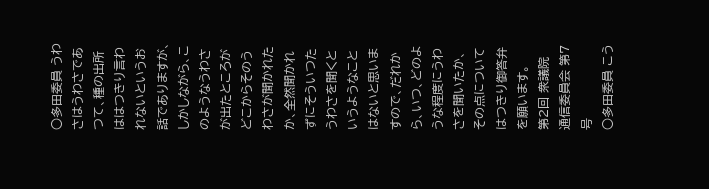○多田委員 うわさはうわさであつて、種の出所ははつきり言われないというお話でありますが、しかしながら、このようなうわさが出たところがどこからそのうわさが聞かれたか、全然聞かれずにそういつたうわさを聞くというようなことはないと思いますので、だれから、いつ、どのような程度にうわさを聞いたか、その点についてはつきり御答弁を願います。
第2回 衆議院 通信委員会 第7号
○多田委員 こう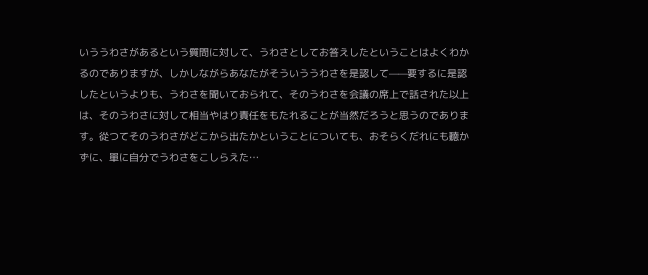いううわさがあるという質問に対して、うわさとしてお答えしたということはよくわかるのでありますが、しかしながらあなたがそういううわさを是認して——要するに是認したというよりも、うわさを聞いておられて、そのうわさを会議の席上で話された以上は、そのうわさに対して相当やはり責任をもたれることが当然だろうと思うのであります。從つてそのうわさがどこから出たかということについても、おそらくだれにも聽かずに、單に自分でうわさをこしらえた…